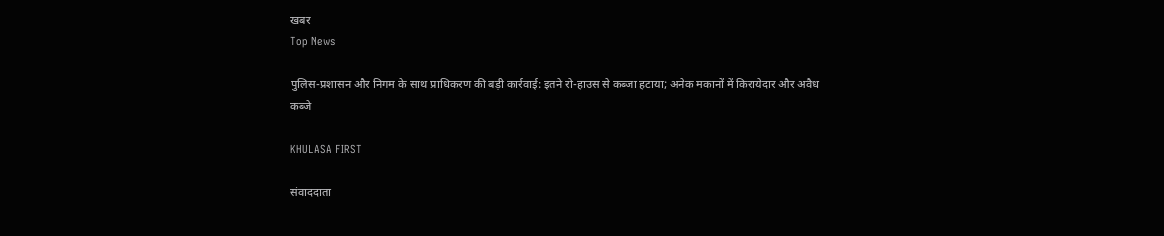खबर
Top News

पुलिस-प्रशासन और निगम के साथ प्राधिकरण की बड़ी कार्रवाई: इतने रो-हाउस से कब्जा हटाया; अनेक मकानों में किरायेदार और अवैध कब्जे

KHULASA FIRST

संवाददाता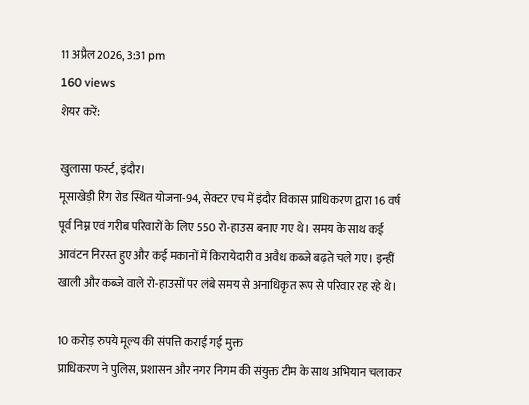11 अप्रैल 2026, 3:31 pm
160 views
शेयर करें:

खुलासा फर्स्ट, इंदौर।
मूसाखेड़ी रिंग रोड स्थित योजना-94, सेक्टर एच में इंदौर विकास प्राधिकरण द्वारा 16 वर्ष पूर्व निम्न एवं गरीब परिवारों के लिए 550 रो-हाउस बनाए गए थे। समय के साथ कई आवंटन निरस्त हुए और कई मकानों में किरायेदारी व अवैध कब्जे बढ़ते चले गए। इन्हीं खाली और कब्जे वाले रो-हाउसों पर लंबे समय से अनाधिकृत रूप से परिवार रह रहे थे।

10 करोड़ रुपये मूल्य की संपत्ति कराई गई मुक्त
प्राधिकरण ने पुलिस, प्रशासन और नगर निगम की संयुक्त टीम के साथ अभियान चलाकर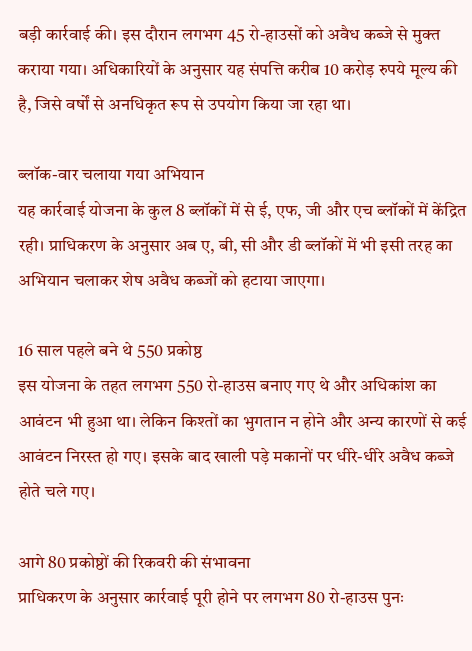बड़ी कार्रवाई की। इस दौरान लगभग 45 रो-हाउसों को अवैध कब्जे से मुक्त कराया गया। अधिकारियों के अनुसार यह संपत्ति करीब 10 करोड़ रुपये मूल्य की है, जिसे वर्षों से अनधिकृत रूप से उपयोग किया जा रहा था।

ब्लॉक-वार चलाया गया अभियान
यह कार्रवाई योजना के कुल 8 ब्लॉकों में से ई, एफ, जी और एच ब्लॉकों में केंद्रित रही। प्राधिकरण के अनुसार अब ए, बी, सी और डी ब्लॉकों में भी इसी तरह का अभियान चलाकर शेष अवैध कब्जों को हटाया जाएगा।

16 साल पहले बने थे 550 प्रकोष्ठ
इस योजना के तहत लगभग 550 रो-हाउस बनाए गए थे और अधिकांश का आवंटन भी हुआ था। लेकिन किश्तों का भुगतान न होने और अन्य कारणों से कई आवंटन निरस्त हो गए। इसके बाद खाली पड़े मकानों पर धीरे-धीरे अवैध कब्जे होते चले गए।

आगे 80 प्रकोष्ठों की रिकवरी की संभावना
प्राधिकरण के अनुसार कार्रवाई पूरी होने पर लगभग 80 रो-हाउस पुनः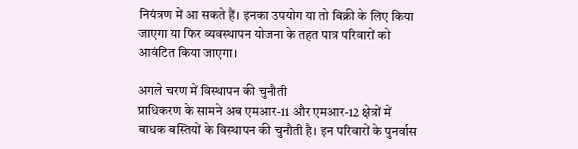नियंत्रण में आ सकते हैं। इनका उपयोग या तो बिक्री के लिए किया जाएगा या फिर व्यवस्थापन योजना के तहत पात्र परिवारों को आवंटित किया जाएगा।

अगले चरण में विस्थापन की चुनौती
प्राधिकरण के सामने अब एमआर-11 और एमआर-12 क्षेत्रों में बाधक बस्तियों के विस्थापन की चुनौती है। इन परिवारों के पुनर्वास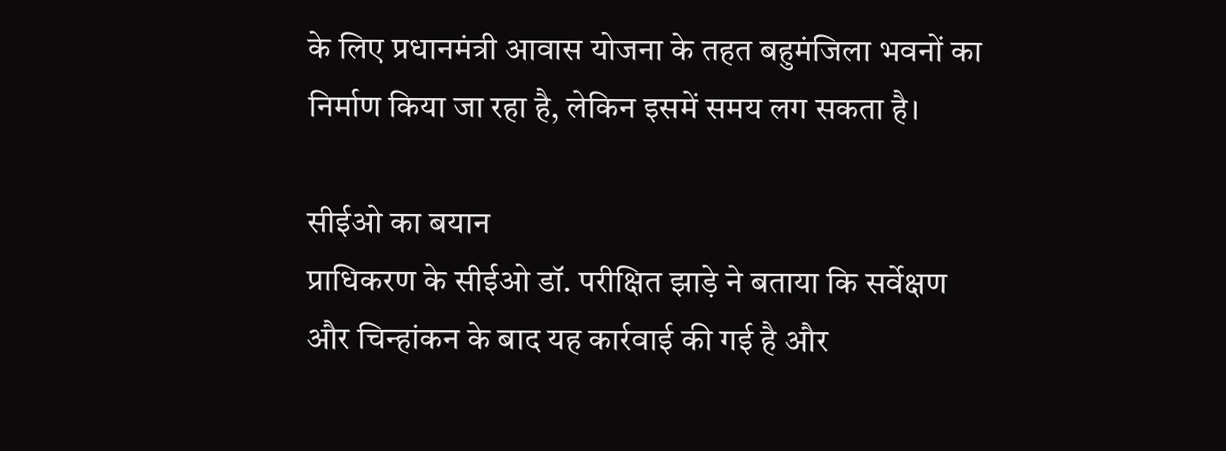के लिए प्रधानमंत्री आवास योजना के तहत बहुमंजिला भवनों का निर्माण किया जा रहा है, लेकिन इसमें समय लग सकता है।

सीईओ का बयान
प्राधिकरण के सीईओ डॉ. परीक्षित झाड़े ने बताया कि सर्वेक्षण और चिन्हांकन के बाद यह कार्रवाई की गई है और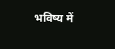भविष्य में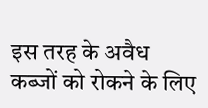इस तरह के अवैध कब्जों को रोकने के लिए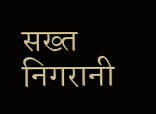सख्त निगरानी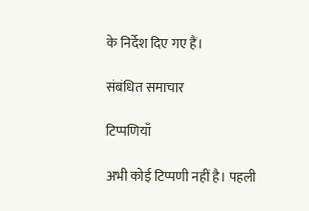के निर्देश दिए गए हैं।

संबंधित समाचार

टिप्पणियाँ

अभी कोई टिप्पणी नहीं है। पहली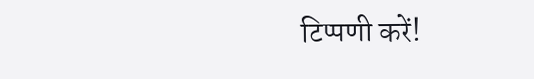टिप्पणी करें!